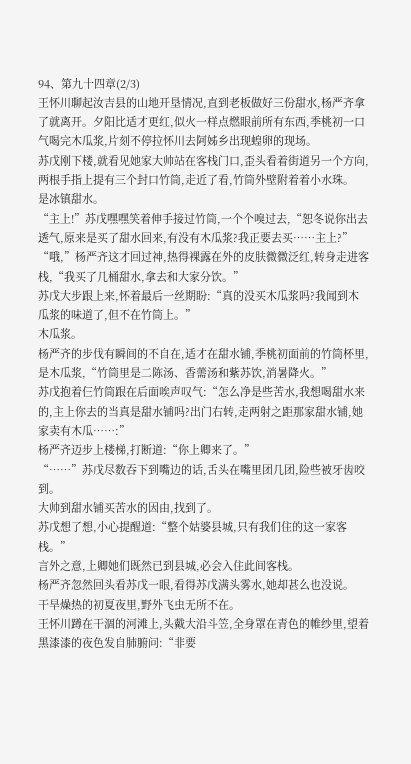94、第九十四章(2/3)
王怀川聊起汝吉县的山地开垦情况,直到老板做好三份甜水,杨严齐拿了就离开。夕阳比适才更红,似火一样点燃眼前所有东西,季桃初一口气喝完木瓜浆,片刻不停拉怀川去阿姊乡出现蝗卵的现场。
苏戊刚下楼,就看见她家大帅站在客栈门口,歪头看着街道另一个方向,两根手指上提有三个封口竹筒,走近了看,竹筒外壁附着着小水珠。
是冰镇甜水。
“主上!”苏戊嘿嘿笑着伸手接过竹筒,一个个嗅过去,“恕冬说你出去透气,原来是买了甜水回来,有没有木瓜浆?我正要去买……主上?”
“哦,”杨严齐这才回过神,热得裸露在外的皮肤微微泛红,转身走进客栈,“我买了几桶甜水,拿去和大家分饮。”
苏戊大步跟上来,怀着最后一丝期盼:“真的没买木瓜浆吗?我闻到木瓜浆的味道了,但不在竹筒上。”
木瓜浆。
杨严齐的步伐有瞬间的不自在,适才在甜水铺,季桃初面前的竹筒杯里,是木瓜浆,“竹筒里是二陈汤、香薷汤和紫苏饮,消暑降火。”
苏戊抱着仨竹筒跟在后面唉声叹气:“怎么净是些苦水,我想喝甜水来的,主上你去的当真是甜水铺吗?出门右转,走两射之距那家甜水铺,她家卖有木瓜……:”
杨严齐迈步上楼梯,打断道:“你上卿来了。”
“……”苏戊尽数吞下到嘴边的话,舌头在嘴里团几团,险些被牙齿咬到。
大帅到甜水铺买苦水的因由,找到了。
苏戊想了想,小心提醒道:“整个姑婆县城,只有我们住的这一家客栈。”
言外之意,上卿她们既然已到县城,必会入住此间客栈。
杨严齐忽然回头看苏戊一眼,看得苏戊满头雾水,她却甚么也没说。
干旱燥热的初夏夜里,野外飞虫无所不在。
王怀川蹲在干涸的河滩上,头戴大沿斗笠,全身罩在青色的帷纱里,望着黑漆漆的夜色发自肺腑问:“非要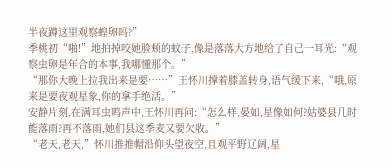半夜蹲这里观察蝗卵吗?”
季桃初“啪!”地拍掉咬她脸颊的蚊子,像是落落大方地给了自己一耳光:“观察虫卵是年合的本事,我哪懂那个。”
“那你大晚上拉我出来是要……”王怀川撑着膝盖转身,语气缓下来,“哦,原来是要夜观星象,你的拿手绝活。”
安静片刻,在满耳虫鸣声中,王怀川再问:“怎么样,晏如,星像如何?姑婆县几时能落雨?再不落雨,她们县这季麦又要欠收。”
“老天,老天,”怀川推推帽沿仰头望夜空,且观平野辽阔,星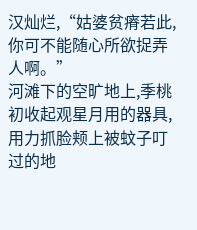汉灿烂,“姑婆贫瘠若此,你可不能随心所欲捉弄人啊。”
河滩下的空旷地上,季桃初收起观星月用的器具,用力抓脸颊上被蚊子叮过的地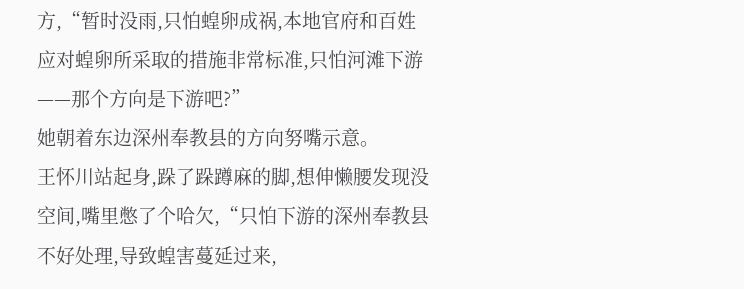方,“暂时没雨,只怕蝗卵成祸,本地官府和百姓应对蝗卵所采取的措施非常标准,只怕河滩下游——那个方向是下游吧?”
她朝着东边深州奉教县的方向努嘴示意。
王怀川站起身,跺了跺蹲麻的脚,想伸懒腰发现没空间,嘴里憋了个哈欠,“只怕下游的深州奉教县不好处理,导致蝗害蔓延过来,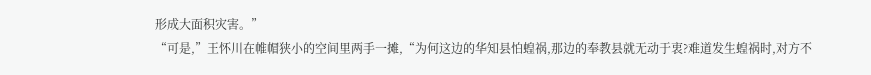形成大面积灾害。”
“可是,”王怀川在帷帽狭小的空间里两手一摊,“为何这边的华知县怕蝗祸,那边的奉教县就无动于衷?难道发生蝗祸时,对方不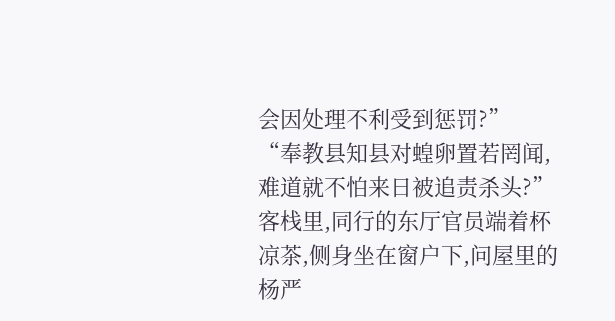会因处理不利受到惩罚?”
“奉教县知县对蝗卵置若罔闻,难道就不怕来日被追责杀头?”
客栈里,同行的东厅官员端着杯凉茶,侧身坐在窗户下,问屋里的杨严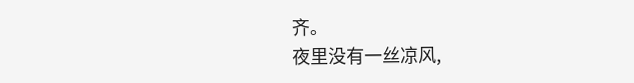齐。
夜里没有一丝凉风,